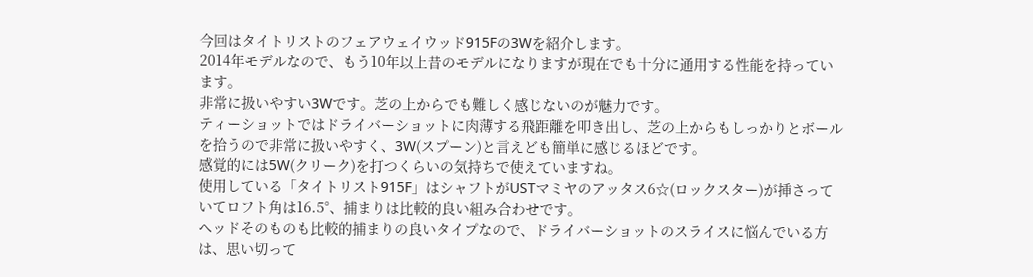今回はタイトリストのフェアウェイウッド915Fの3Wを紹介します。
2014年モデルなので、もう10年以上昔のモデルになりますが現在でも十分に通用する性能を持っています。
非常に扱いやすい3Wです。芝の上からでも難しく感じないのが魅力です。
ティーショットではドライバーショットに肉薄する飛距離を叩き出し、芝の上からもしっかりとボールを拾うので非常に扱いやすく、3W(スプーン)と言えども簡単に感じるほどです。
感覚的には5W(クリーク)を打つくらいの気持ちで使えていますね。
使用している「タイトリスト915F」はシャフトがUSTマミヤのアッタス6☆(ロックスター)が挿さっていてロフト角は16.5°、捕まりは比較的良い組み合わせです。
ヘッドそのものも比較的捕まりの良いタイプなので、ドライバーショットのスライスに悩んでいる方は、思い切って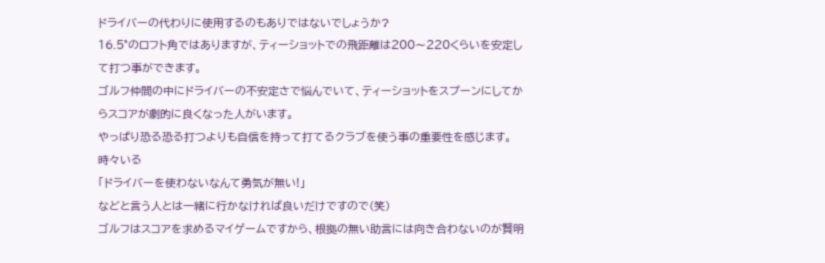ドライバーの代わりに使用するのもありではないでしょうか?
16.5°のロフト角ではありますが、ティーショットでの飛距離は200〜220くらいを安定して打つ事ができます。
ゴルフ仲間の中にドライバーの不安定さで悩んでいて、ティーショットをスプーンにしてからスコアが劇的に良くなった人がいます。
やっぱり恐る恐る打つよりも自信を持って打てるクラブを使う事の重要性を感じます。
時々いる
「ドライバーを使わないなんて勇気が無い!」
などと言う人とは一緒に行かなければ良いだけですので(笑)
ゴルフはスコアを求めるマイゲームですから、根拠の無い助言には向き合わないのが賢明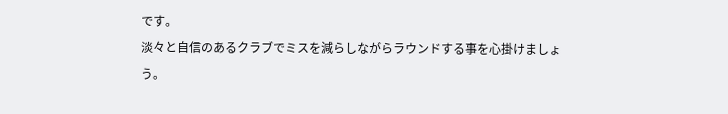です。
淡々と自信のあるクラブでミスを減らしながらラウンドする事を心掛けましょう。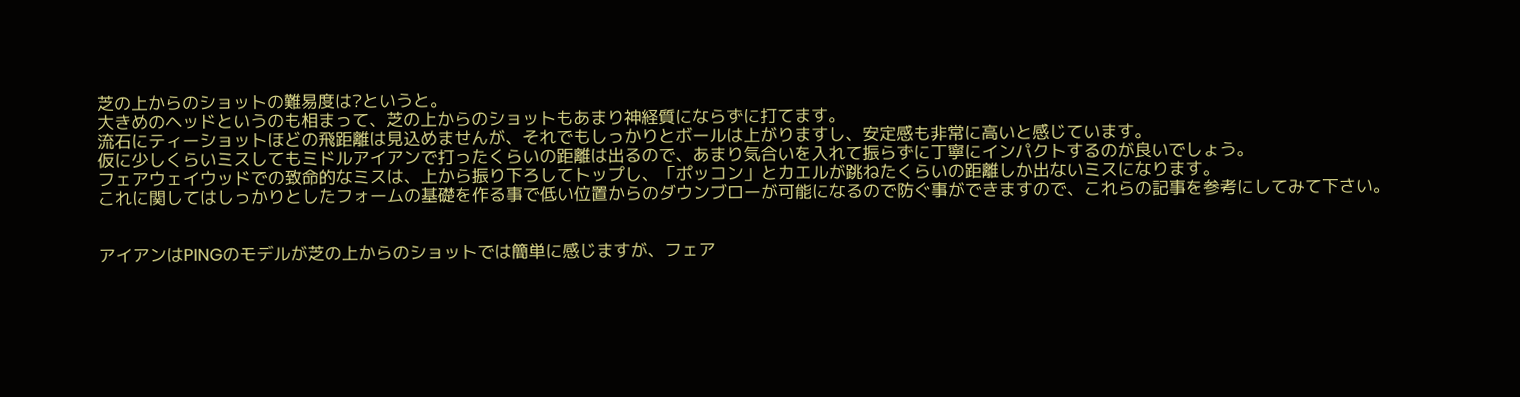芝の上からのショットの難易度は?というと。
大きめのヘッドというのも相まって、芝の上からのショットもあまり神経質にならずに打てます。
流石にティーショットほどの飛距離は見込めませんが、それでもしっかりとボールは上がりますし、安定感も非常に高いと感じています。
仮に少しくらいミスしてもミドルアイアンで打ったくらいの距離は出るので、あまり気合いを入れて振らずに丁寧にインパクトするのが良いでしょう。
フェアウェイウッドでの致命的なミスは、上から振り下ろしてトップし、「ポッコン」とカエルが跳ねたくらいの距離しか出ないミスになります。
これに関してはしっかりとしたフォームの基礎を作る事で低い位置からのダウンブローが可能になるので防ぐ事ができますので、これらの記事を参考にしてみて下さい。


アイアンはPINGのモデルが芝の上からのショットでは簡単に感じますが、フェア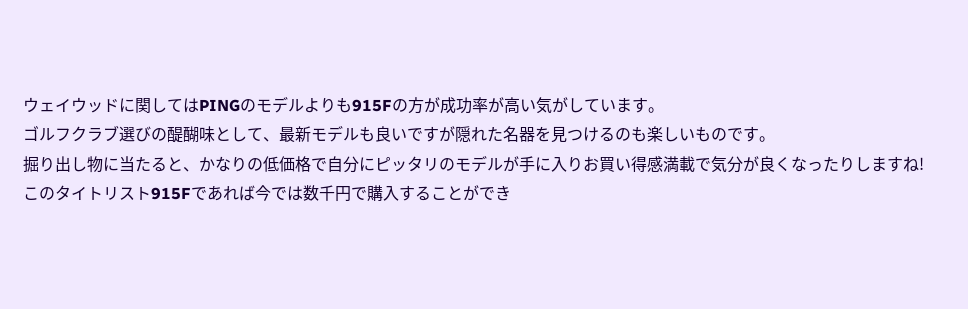ウェイウッドに関してはPINGのモデルよりも915Fの方が成功率が高い気がしています。
ゴルフクラブ選びの醍醐味として、最新モデルも良いですが隠れた名器を見つけるのも楽しいものです。
掘り出し物に当たると、かなりの低価格で自分にピッタリのモデルが手に入りお買い得感満載で気分が良くなったりしますね!
このタイトリスト915Fであれば今では数千円で購入することができ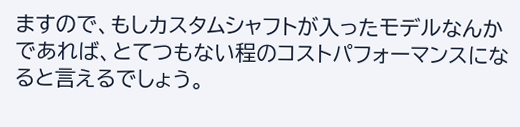ますので、もしカスタムシャフトが入ったモデルなんかであれば、とてつもない程のコストパフォーマンスになると言えるでしょう。